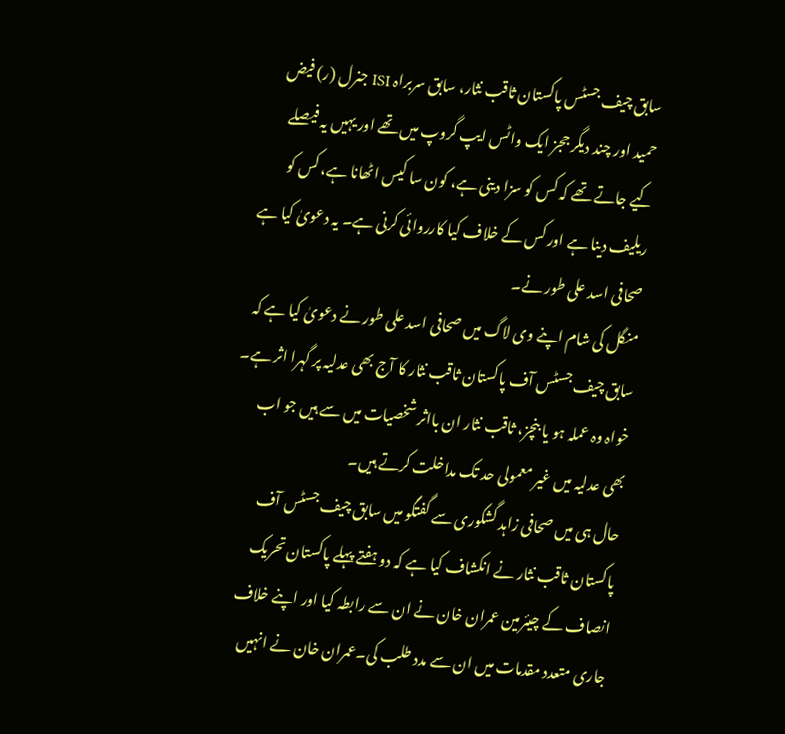سابق چیف جسٹس پاکستان ثاقب نثار، سابق سربراہ ISI جنرل (ر) فیض حمید اور چند دیگر ججز ایک واٹس ایپ گروپ میں تھے اور یہیں یہ فیصلے کیے جاتے تھے کہ کس کو سزا دینی ہے، کون سا کیس اٹھانا ہے، کس کو ریلیف دینا ہے اور کس کے خلاف کیا کارروائی کرنی ہے۔ یہ دعویٰ کیا ہے صحافی اسد علی طور نے۔
منگل کی شام اپنے وی لاگ میں صحافی اسد علی طور نے دعویٰ کیا ہے کہ سابق چیف جسٹس آف پاکستان ثاقب نثار کا آج بھی عدلیہ پر گہرا اثر ہے۔ خواہ وہ عملہ ہو یا بنچز، ثاقب نثار ان بااثر شخصیات میں سے ہیں جو اب بھی عدلیہ میں غیر معمولی حد تک مداخلت کرتے ہیں۔
حال ہی میں صحافی زاہد گشکوری سے گفتگو میں سابق چیف جسٹس آف پاکستان ثاقب نثار نے انکشاف کیا ہے کہ دو ہفتے پہلے پاکستان تحریک انصاف کے چیئرمین عمران خان نے ان سے رابطہ کیا اور اپنے خلاف جاری متعدد مقدمات میں ان سے مدد طلب کی۔عمران خان نے انہیں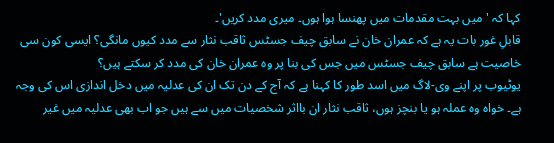کہا کہ 'میں بہت مقدمات میں پھنسا ہوا ہوں۔ میری مدد کریں'۔
قابلِ غور بات یہ ہے کہ عمران خان نے سابق چیف جسٹس ثاقب نثار سے مدد کیوں مانگی؟ ایسی کون سی خاصیت ہے سابق چیف جسٹس میں جس کی بنا پر وہ عمران خان کی مدد کر سکتے ہیں؟
یوٹیوب پر اپنے وی-لاگ میں اسد طور کا کہنا ہے کہ آج کے دن تک ان کی عدلیہ میں دخل اندازی اس کی وجہ ہے۔ خواہ وہ عملہ ہو یا بنچز ہوں، ثاقب نثار ان بااثر شخصیات میں سے ہیں جو اب بھی عدلیہ میں غیر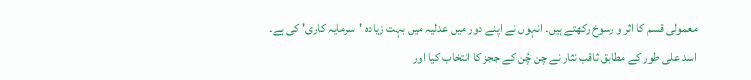معمولی قسم کا اثر و رسوخ رکھتے ہیں۔ انہوں نے اپنے دور میں عدلیہ میں بہت زیادہ 'سرمایہ کاری' کی ہے۔
اسد علی طور کے مطابق ثاقب نثار نے چن چُن کے ججز کا انتخاب کیا اور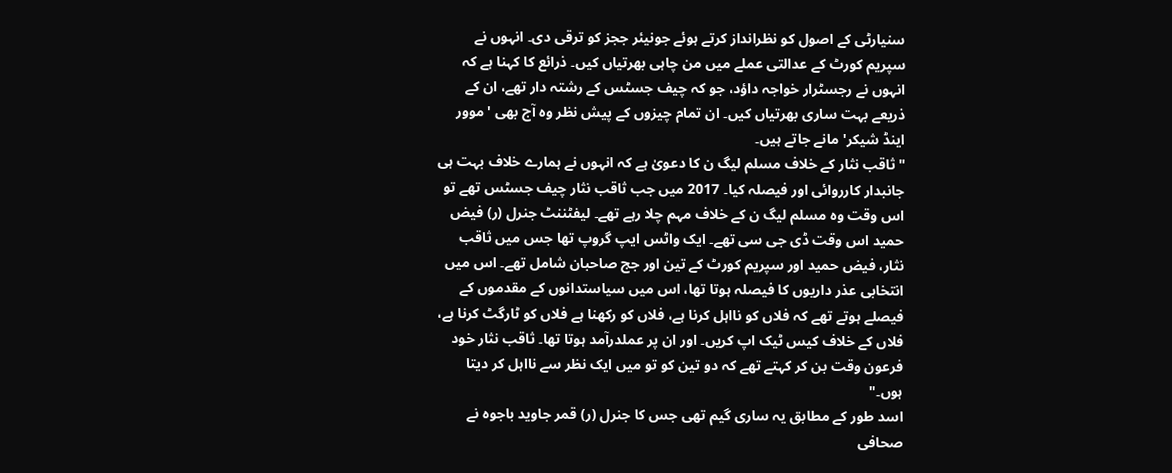سنیارٹی کے اصول کو نظرانداز کرتے ہوئے جونیئر ججز کو ترقی دی۔ انہوں نے سپریم کورٹ کے عدالتی عملے میں من چاہی بھرتیاں کیں۔ ذرائع کا کہنا ہے کہ انہوں نے رجسٹرار خواجہ داؤد، جو کہ چیف جسٹس کے رشتہ دار تھے، ان کے ذریعے بہت ساری بھرتیاں کیں۔ ان تمام چیزوں کے پیش نظر وہ آج بھی 'موور اینڈ شیکر' مانے جاتے ہیں۔
"ثاقب نثار کے خلاف مسلم لیگ ن کا دعویٰ ہے کہ انہوں نے ہمارے خلاف بہت ہی جانبدار کارروائی اور فیصلہ کیا۔ 2017 میں جب ثاقب نثار چیف جسٹس تھے تو اس وقت وہ مسلم لیگ ن کے خلاف مہم چلا رہے تھے۔ لیفٹننٹ جنرل (ر) فیض حمید اس وقت ڈی جی سی تھے۔ ایک واٹس ایپ گروپ تھا جس میں ثاقب نثار، فیض حمید اور سپریم کورٹ کے تین اور جج صاحبان شامل تھے۔ اس میں انتخابی عذر داریوں کا فیصلہ ہوتا تھا، اس میں سیاستدانوں کے مقدموں کے فیصلے ہوتے تھے کہ فلاں کو نااہل کرنا ہے، فلاں کو رکھنا ہے فلاں کو ٹارگٹ کرنا ہے، فلاں کے خلاف کیس ٹیک اپ کریں۔ اور ان پر عملدرآمد ہوتا تھا۔ ثاقب نثار خود فرعون وقت بن کر کہتے تھے کہ دو تین کو تو میں ایک نظر سے نااہل کر دیتا ہوں۔"
اسد طور کے مطابق یہ ساری گیم تھی جس کا جنرل (ر) قمر جاوید باجوہ نے صحافی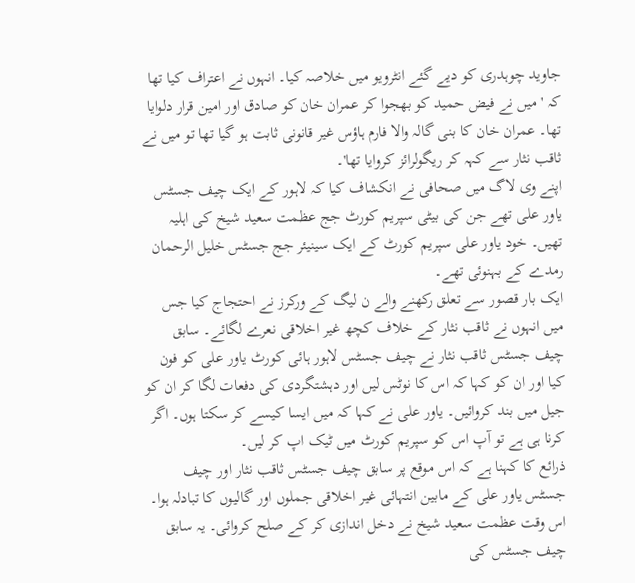جاوید چوہدری کو دیے گئے انٹرویو میں خلاصہ کیا۔ انہوں نے اعتراف کیا تھا کہ 'میں نے فیض حمید کو بھجوا کر عمران خان کو صادق اور امین قرار دلوایا تھا۔ عمران خان کا بنی گالہ والا فارم ہاؤس غیر قانونی ثابت ہو گیا تھا تو میں نے ثاقب نثار سے کہہ کر ریگولرائز کروایا تھا'۔
اپنے وی لاگ میں صحافی نے انکشاف کیا کہ لاہور کے ایک چیف جسٹس یاور علی تھے جن کی بیٹی سپریم کورٹ جج عظمت سعید شیخ کی اہلیہ تھیں۔ خود یاور علی سپریم کورٹ کے ایک سینیئر جج جسٹس خلیل الرحمان رمدے کے بہنوئی تھے۔
ایک بار قصور سے تعلق رکھنے والے ن لیگ کے ورکرز نے احتجاج کیا جس میں انہوں نے ثاقب نثار کے خلاف کچھ غیر اخلاقی نعرے لگائے۔ سابق چیف جسٹس ثاقب نثار نے چیف جسٹس لاہور ہائی کورٹ یاور علی کو فون کیا اور ان کو کہا کہ اس کا نوٹس لیں اور دہشتگردی کی دفعات لگا کر ان کو جیل میں بند کروائیں۔ یاور علی نے کہا کہ میں ایسا کیسے کر سکتا ہوں۔ اگر کرنا ہی ہے تو آپ اس کو سپریم کورٹ میں ٹیک اپ کر لیں۔
ذرائع کا کہنا ہے کہ اس موقع پر سابق چیف جسٹس ثاقب نثار اور چیف جسٹس یاور علی کے مابین انتہائی غیر اخلاقی جملوں اور گالیوں کا تبادلہ ہوا۔ اس وقت عظمت سعید شیخ نے دخل اندازی کر کے صلح کروائی۔ یہ سابق چیف جسٹس کی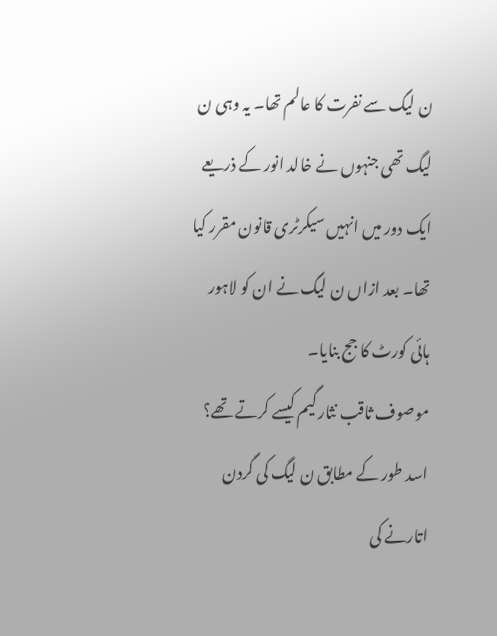ن لیگ سے نفرت کا عالم تھا۔ یہ وہی ن لیگ تھی جنہوں نے خالد انور کے ذریعے ایک دور میں انہیں سیکرٹری قانون مقرر کیا تھا۔ بعد ازاں ن لیگ نے ان کو لاہور ہائی کورٹ کا جج بنایا۔
موصوف ثاقب نثار گیم کیسے کرتے تھے؟
اسد طور کے مطابق ن لیگ کی گردن اتارنے کی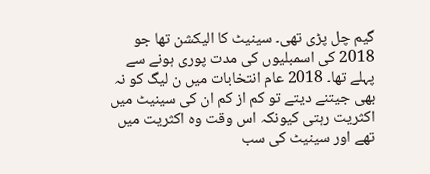گیم چل پڑی تھی۔ سینیٹ کا الیکشن تھا جو 2018 کی اسمبلیوں کی مدت پوری ہونے سے پہلے تھا۔ 2018 عام انتخابات میں ن لیگ کو نہ بھی جیتنے دیتے تو کم از کم ان کی سینیٹ میں اکثریت رہتی کیونکہ اس وقت وہ اکثریت میں تھے اور سینیٹ کی سب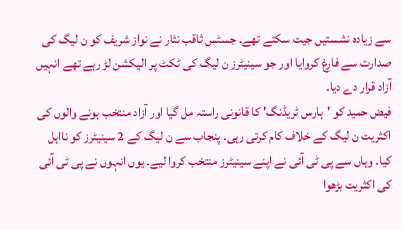سے زیادہ نشستیں جیت سکتے تھے۔ جسٹس ثاقب نثار نے نواز شریف کو ن لیگ کی صدارت سے فارغ کروایا اور جو سینیٹرز ن لیگ کی ٹکٹ پر الیکشن لڑ رہے تھے انہیں آزاد قرار دے دیا۔
فیض حمید کو 'ہارس ٹریڈنگ' کا قانونی راستہ مل گیا اور آزاد منتخب ہونے والوں کی اکثریت ن لیگ کے خلاف کام کرتی رہی۔ پنجاب سے ن لیگ کے 2 سینیٹرز کو نااہل کیا۔ وہاں سے پی ٹی آئی نے اپنے سینیٹرز منتخب کروا لیے۔ یوں انہوں نے پی ٹی آئی کی اکثریت بڑھوا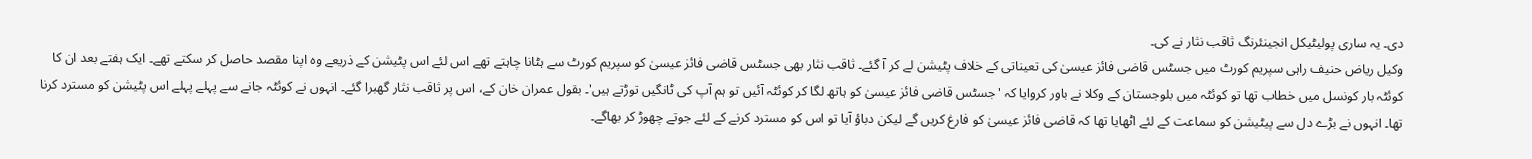دی۔ یہ ساری پولیٹیکل انجینئرنگ ثاقب نثار نے کی۔
وکیل ریاض حنیف راہی سپریم کورٹ میں جسٹس قاضی فائز عیسیٰ کی تعیناتی کے خلاف پٹیشن لے کر آ گئے۔ ثاقب نثار بھی جسٹس قاضی فائز عیسیٰ کو سپریم کورٹ سے ہٹانا چاہتے تھے اس لئے اس پٹیشن کے ذریعے وہ اپنا مقصد حاصل کر سکتے تھے۔ ایک ہفتے بعد ان کا کوئٹہ بار کونسل میں خطاب تھا تو کوئٹہ میں بلوجستان کے وکلا نے باور کروایا کہ 'جسٹس قاضی فائز عیسیٰ کو ہاتھ لگا کر کوئٹہ آئیں تو ہم آپ کی ٹانگیں توڑتے ہیں'۔ بقول عمران خان کے، اس پر ثاقب نثار گھبرا گئے۔ انہوں نے کوئٹہ جانے سے پہلے پہلے اس پٹیشن کو مسترد کرنا تھا۔ انہوں نے بڑے دل سے پیٹیشن کو سماعت کے لئے اٹھایا تھا کہ قاضی فائز عیسیٰ کو فارغ کریں گے لیکن دباؤ آیا تو اس کو مسترد کرنے کے لئے جوتے چھوڑ کر بھاگے۔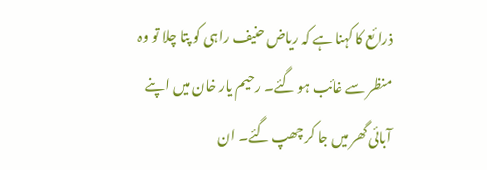ذرائع کا کہنا ہے کہ ریاض حنیف راہی کو پتا چلا تو وہ منظر سے غائب ہو گئے۔ رحیم یار خان میں اپنے آبائی گھر میں جا کر چھپ گئے۔ ان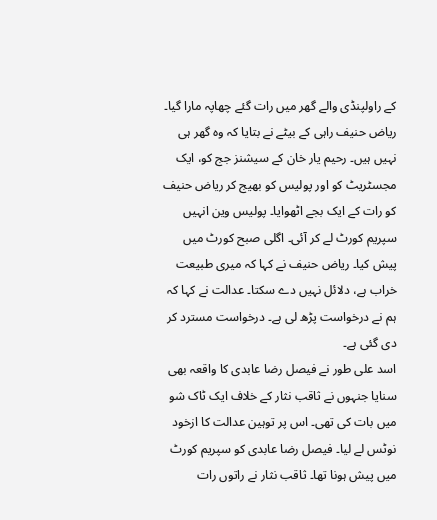کے راولپنڈی والے گھر میں رات گئے چھاپہ مارا گیا۔ ریاض حنیف راہی کے بیٹے نے بتایا کہ وہ گھر ہی نہیں ہیں۔ رحیم یار خان کے سیشنز جج کو، ایک مجسٹریٹ کو اور پولیس کو بھیج کر ریاض حنیف کو رات کے ایک بجے اٹھوایا۔ پولیس وین انہیں سپریم کورٹ لے کر آئی۔ اگلی صبح کورٹ میں پیش کیا۔ ریاض حنیف نے کہا کہ میری طبیعت خراب ہے، دلائل نہیں دے سکتا۔ عدالت نے کہا کہ ہم نے درخواست پڑھ لی ہے۔ درخواست مسترد کر دی گئی ہے۔
اسد علی طور نے فیصل رضا عابدی کا واقعہ بھی سنایا جنہوں نے ثاقب نثار کے خلاف ایک ٹاک شو میں بات کی تھی۔ اس پر توہین عدالت کا ازخود نوٹس لے لیا۔ فیصل رضا عابدی کو سپریم کورٹ میں پیش ہونا تھا۔ ثاقب نثار نے راتوں رات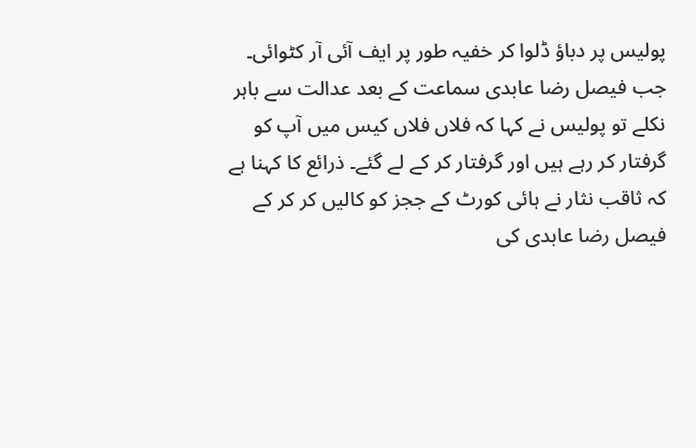پولیس پر دباؤ ڈلوا کر خفیہ طور پر ایف آئی آر کٹوائی۔ جب فیصل رضا عابدی سماعت کے بعد عدالت سے باہر نکلے تو پولیس نے کہا کہ فلاں فلاں کیس میں آپ کو گرفتار کر رہے ہیں اور گرفتار کر کے لے گئے۔ ذرائع کا کہنا ہے کہ ثاقب نثار نے ہائی کورٹ کے ججز کو کالیں کر کر کے فیصل رضا عابدی کی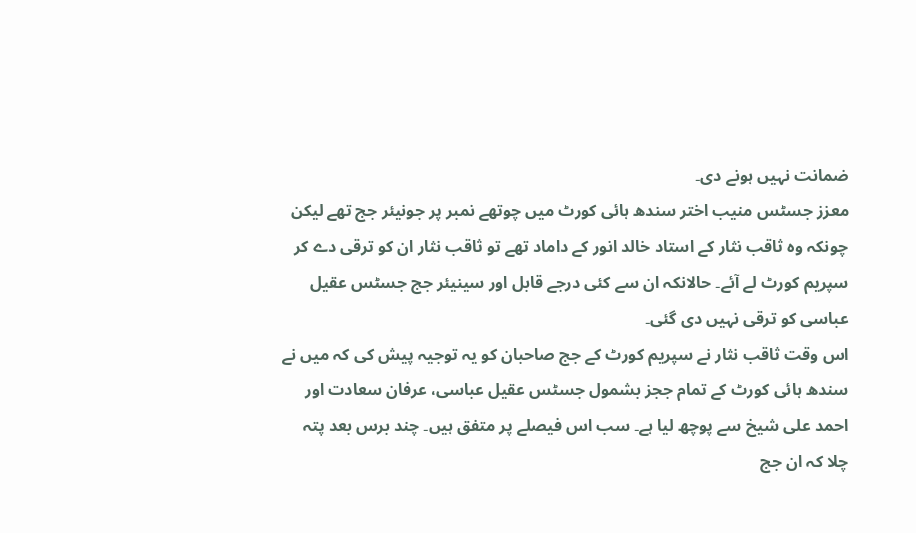ضمانت نہیں ہونے دی۔
معزز جسٹس منیب اختر سندھ ہائی کورٹ میں چوتھے نمبر پر جونیئر جج تھے لیکن چونکہ وہ ثاقب نثار کے استاد خالد انور کے داماد تھے تو ثاقب نثار ان کو ترقی دے کر سپریم کورٹ لے آئے۔ حالانکہ ان سے کئی درجے قابل اور سینیئر جج جسٹس عقیل عباسی کو ترقی نہیں دی گئی۔
اس وقت ثاقب نثار نے سپریم کورٹ کے جج صاحبان کو یہ توجیہ پیش کی کہ میں نے سندھ ہائی کورٹ کے تمام ججز بشمول جسٹس عقیل عباسی، عرفان سعادت اور احمد علی شیخ سے پوچھ لیا ہے۔ سب اس فیصلے پر متفق ہیں۔ چند برس بعد پتہ چلا کہ ان جج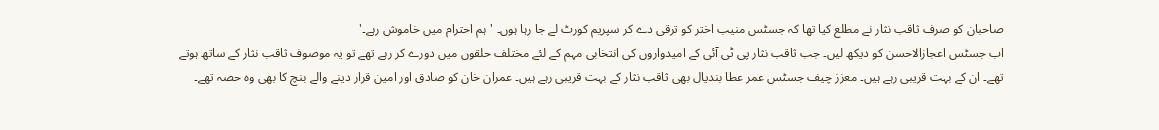صاحبان کو صرف ثاقب نثار نے مطلع کیا تھا کہ جسٹس منیب اختر کو ترقی دے کر سپریم کورٹ لے جا رہا ہوں۔ 'ہم احترام میں خاموش رہے۔'
اب جسٹس اعجازالاحسن کو دیکھ لیں۔ جب ثاقب نثار پی ٹی آئی کے امیدواروں کی انتخابی مہم کے لئے مختلف حلقوں میں دورے کر رہے تھے تو یہ موصوف ثاقب نثار کے ساتھ ہوتے تھے۔ ان کے بہت قریبی رہے ہیں۔ معزز چیف جسٹس عمر عطا بندیال بھی ثاقب نثار کے بہت قریبی رہے ہیں۔ عمران خان کو صادق اور امین قرار دینے والے بنچ کا بھی وہ حصہ تھے۔